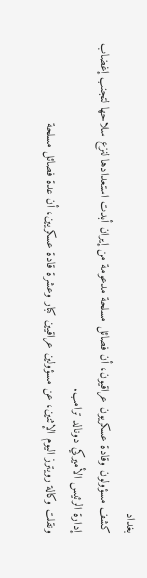بغداد
كشف مسؤولون وقادة عسكريون عراقيون، أن فصائل مسلحة مدعومة من إيران أبدت استعدادها لنزع سلاحها لتجنب إغضاب إدارة الرئيس الأميركي دونالد ترامب.
ونقلت وكالة رويترز اليوم الإثنين، عن مسؤولين عراقيين كبار وعشرة قادة عسكريين، أن عدة فصائل مسلحة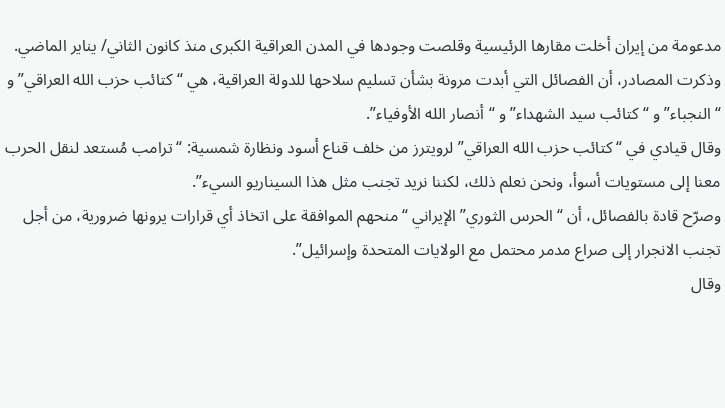مدعومة من إيران أخلت مقارها الرئيسية وقلصت وجودها في المدن العراقية الكبرى منذ كانون الثاني/ يناير الماضي.
وذكرت المصادر، أن الفصائل التي أبدت مرونة بشأن تسليم سلاحها للدولة العراقية، هي “كتائب حزب الله العراقي” و “النجباء” و “كتائب سيد الشهداء” و “أنصار الله الأوفياء”.
وقال قيادي في “كتائب حزب الله العراقي” لرويترز من خلف قناع أسود ونظارة شمسية: “ترامب مُستعد لنقل الحرب معنا إلى مستويات أسوأ، ونحن نعلم ذلك، لكننا نريد تجنب مثل هذا السيناريو السيء”.
وصرّح قادة بالفصائل، أن “الحرس الثوري” الإيراني “منحهم الموافقة على اتخاذ أي قرارات يرونها ضرورية، من أجل تجنب الانجرار إلى صراع مدمر محتمل مع الولايات المتحدة وإسرائيل”.
وقال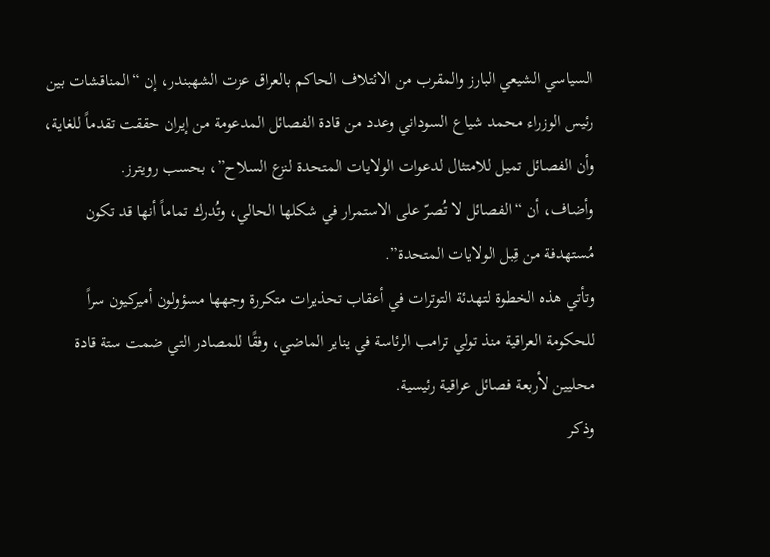السياسي الشيعي البارز والمقرب من الائتلاف الحاكم بالعراق عزت الشهبندر، إن “المناقشات بين رئيس الوزراء محمد شياع السوداني وعدد من قادة الفصائل المدعومة من إيران حققت تقدماً للغاية، وأن الفصائل تميل للامتثال لدعوات الولايات المتحدة لنزع السلاح”، بحسب رويترز.
وأضاف، أن “الفصائل لا تُصرّ على الاستمرار في شكلها الحالي، وتُدرك تماماً أنها قد تكون مُستهدفة من قِبل الولايات المتحدة”.
وتأتي هذه الخطوة لتهدئة التوترات في أعقاب تحذيرات متكررة وجهها مسؤولون أميركيون سراً للحكومة العراقية منذ تولي ترامب الرئاسة في يناير الماضي، وفقًا للمصادر التي ضمت ستة قادة محليين لأربعة فصائل عراقية رئيسية.
وذكر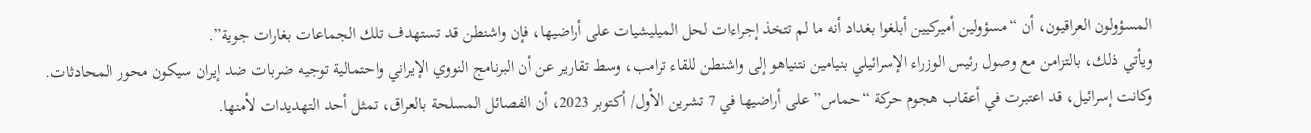المسؤولون العراقيون، أن “مسؤولين أميركيين أبلغوا بغداد أنه ما لم تتخذ إجراءات لحل الميليشيات على أراضيها، فإن واشنطن قد تستهدف تلك الجماعات بغارات جوية”.
ويأتي ذلك، بالتزامن مع وصول رئيس الوزراء الإسرائيلي بنيامين نتنياهو إلى واشنطن للقاء ترامب، وسط تقارير عن أن البرنامج النووي الإيراني واحتمالية توجيه ضربات ضد إيران سيكون محور المحادثات.
وكانت إسرائيل، قد اعتبرت في أعقاب هجوم حركة “حماس” على أراضيها في 7 تشرين الأول/ أكتوبر 2023، أن الفصائل المسلحة بالعراق، تمثل أحد التهديدات لأمنها.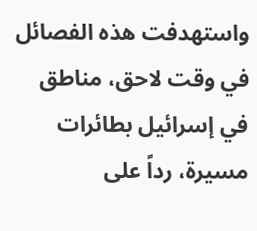واستهدفت هذه الفصائل في وقت لاحق، مناطق في إسرائيل بطائرات مسيرة، رداً على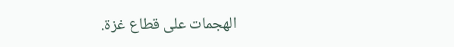الهجمات على قطاع غزة.